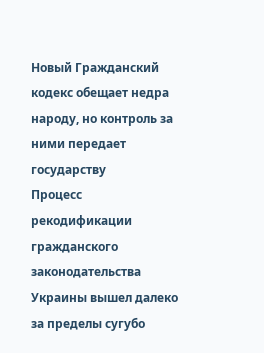Новый Гражданский кодекс обещает недра народу, но контроль за ними передает государству
Процесс рекодификации гражданского законодательства Украины вышел далеко за пределы сугубо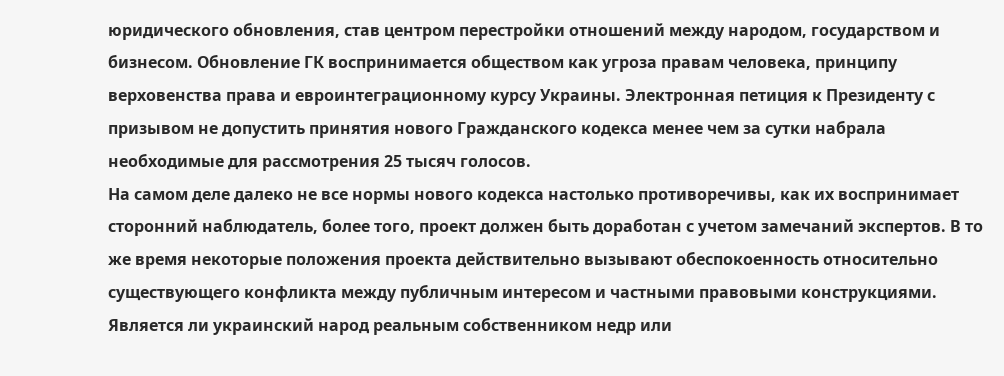юридического обновления, став центром перестройки отношений между народом, государством и бизнесом. Обновление ГК воспринимается обществом как угроза правам человека, принципу верховенства права и евроинтеграционному курсу Украины. Электронная петиция к Президенту с призывом не допустить принятия нового Гражданского кодекса менее чем за сутки набрала необходимые для рассмотрения 25 тысяч голосов.
На самом деле далеко не все нормы нового кодекса настолько противоречивы, как их воспринимает сторонний наблюдатель, более того, проект должен быть доработан с учетом замечаний экспертов. В то же время некоторые положения проекта действительно вызывают обеспокоенность относительно существующего конфликта между публичным интересом и частными правовыми конструкциями.
Является ли украинский народ реальным собственником недр или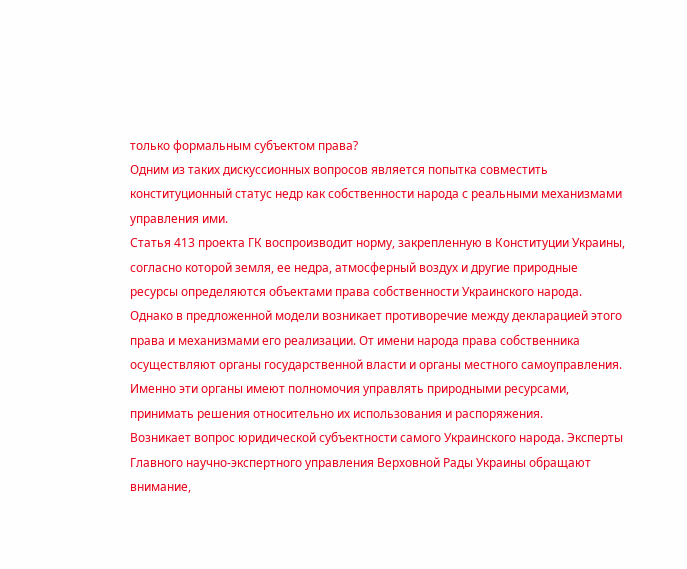только формальным субъектом права?
Одним из таких дискуссионных вопросов является попытка совместить конституционный статус недр как собственности народа с реальными механизмами управления ими.
Статья 413 проекта ГК воспроизводит норму, закрепленную в Конституции Украины, согласно которой земля, ее недра, атмосферный воздух и другие природные ресурсы определяются объектами права собственности Украинского народа. Однако в предложенной модели возникает противоречие между декларацией этого права и механизмами его реализации. От имени народа права собственника осуществляют органы государственной власти и органы местного самоуправления. Именно эти органы имеют полномочия управлять природными ресурсами, принимать решения относительно их использования и распоряжения.
Возникает вопрос юридической субъектности самого Украинского народа. Эксперты Главного научно-экспертного управления Верховной Рады Украины обращают внимание,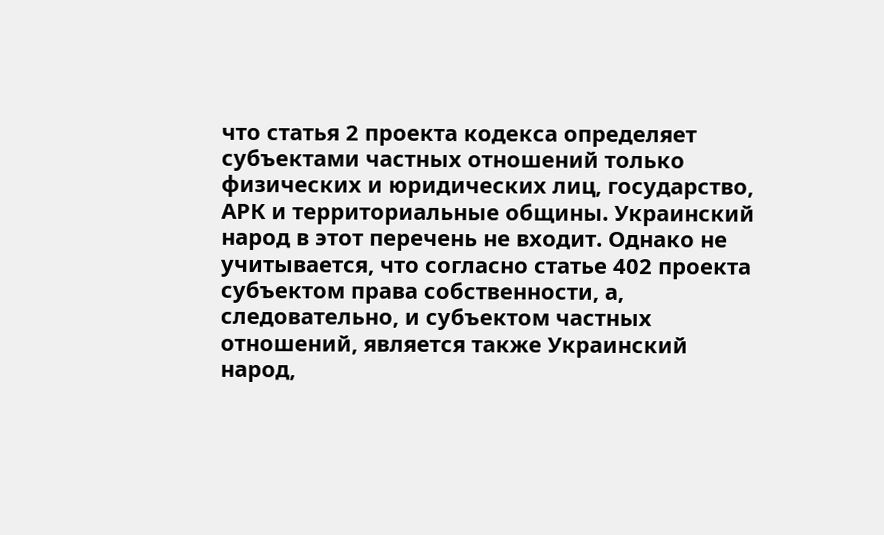что статья 2 проекта кодекса определяет субъектами частных отношений только физических и юридических лиц, государство, АРК и территориальные общины. Украинский народ в этот перечень не входит. Однако не учитывается, что согласно статье 402 проекта субъектом права собственности, а, следовательно, и субъектом частных отношений, является также Украинский народ,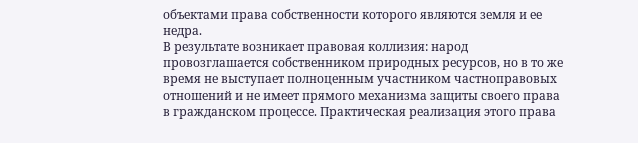объектами права собственности которого являются земля и ее недра.
В результате возникает правовая коллизия: народ провозглашается собственником природных ресурсов, но в то же время не выступает полноценным участником частноправовых отношений и не имеет прямого механизма защиты своего права в гражданском процессе. Практическая реализация этого права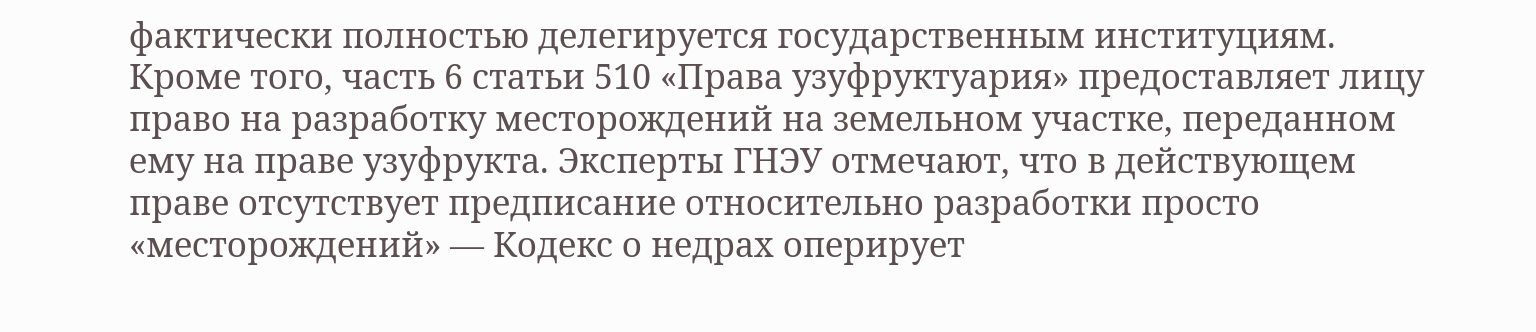фактически полностью делегируется государственным институциям.
Кроме того, часть 6 статьи 510 «Права узуфруктуария» предоставляет лицу право на разработку месторождений на земельном участке, переданном ему на праве узуфрукта. Эксперты ГНЭУ отмечают, что в действующем праве отсутствует предписание относительно разработки просто «месторождений» — Кодекс о недрах оперирует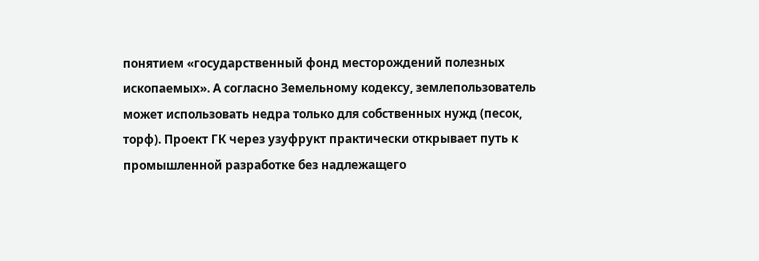понятием «государственный фонд месторождений полезных ископаемых». А согласно Земельному кодексу, землепользователь может использовать недра только для собственных нужд (песок, торф). Проект ГК через узуфрукт практически открывает путь к промышленной разработке без надлежащего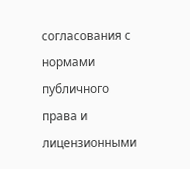согласования с нормами публичного права и лицензионными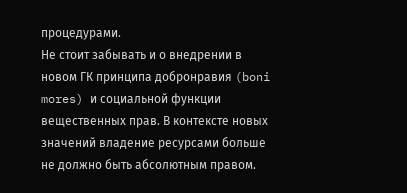процедурами.
Не стоит забывать и о внедрении в новом ГК принципа добронравия (boni mores) и социальной функции вещественных прав. В контексте новых значений владение ресурсами больше не должно быть абсолютным правом.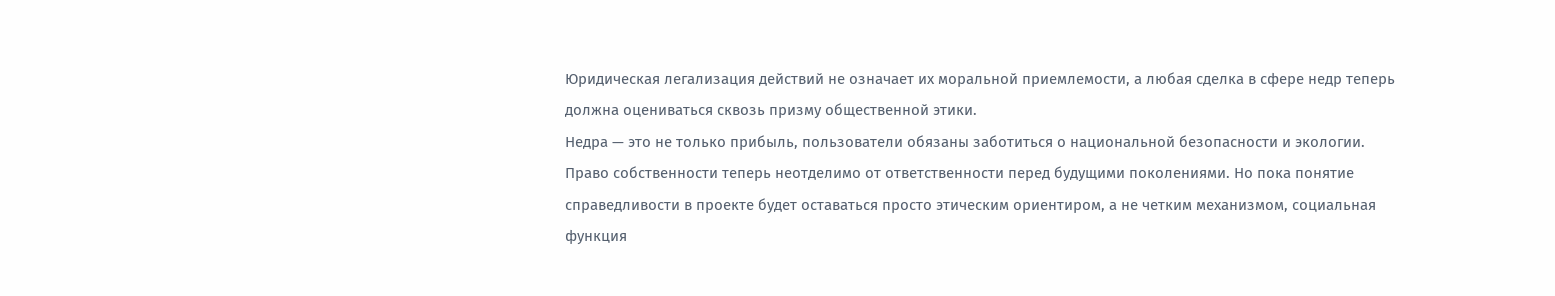Юридическая легализация действий не означает их моральной приемлемости, а любая сделка в сфере недр теперь должна оцениваться сквозь призму общественной этики.
Недра — это не только прибыль, пользователи обязаны заботиться о национальной безопасности и экологии. Право собственности теперь неотделимо от ответственности перед будущими поколениями. Но пока понятие справедливости в проекте будет оставаться просто этическим ориентиром, а не четким механизмом, социальная функция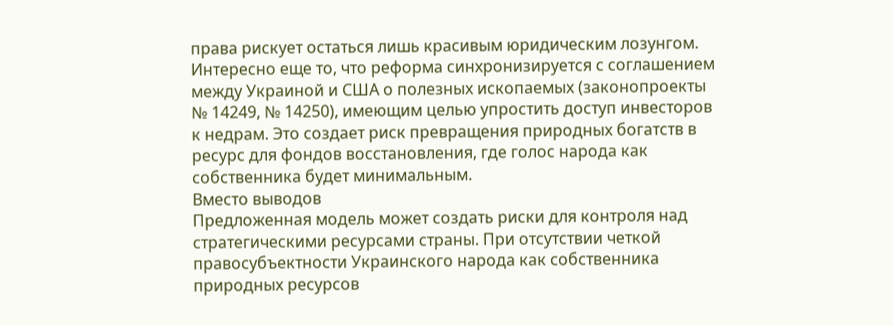права рискует остаться лишь красивым юридическим лозунгом.
Интересно еще то, что реформа синхронизируется с соглашением между Украиной и США о полезных ископаемых (законопроекты № 14249, № 14250), имеющим целью упростить доступ инвесторов к недрам. Это создает риск превращения природных богатств в ресурс для фондов восстановления, где голос народа как собственника будет минимальным.
Вместо выводов
Предложенная модель может создать риски для контроля над стратегическими ресурсами страны. При отсутствии четкой правосубъектности Украинского народа как собственника природных ресурсов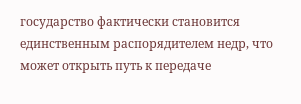государство фактически становится единственным распорядителем недр, что может открыть путь к передаче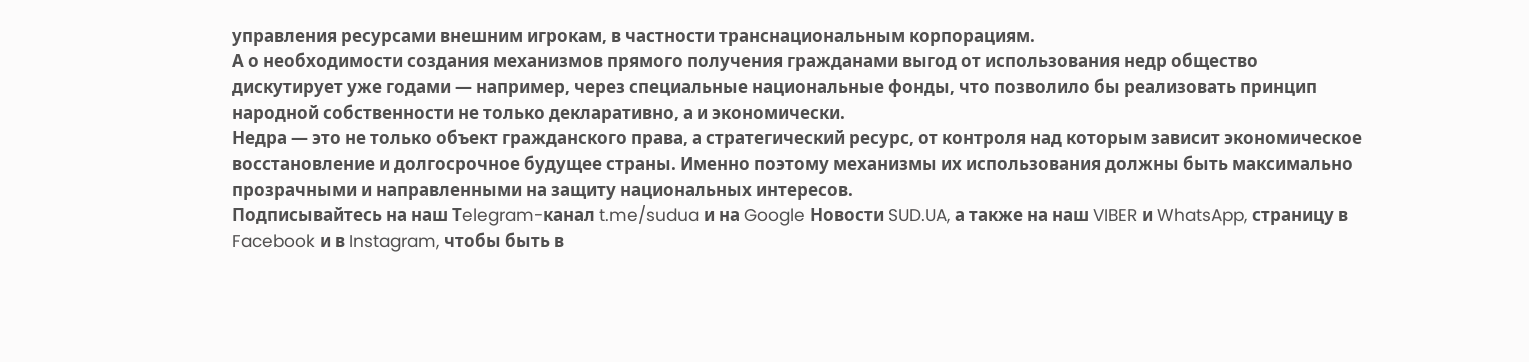управления ресурсами внешним игрокам, в частности транснациональным корпорациям.
А о необходимости создания механизмов прямого получения гражданами выгод от использования недр общество дискутирует уже годами — например, через специальные национальные фонды, что позволило бы реализовать принцип народной собственности не только декларативно, а и экономически.
Недра — это не только объект гражданского права, а стратегический ресурс, от контроля над которым зависит экономическое восстановление и долгосрочное будущее страны. Именно поэтому механизмы их использования должны быть максимально прозрачными и направленными на защиту национальных интересов.
Подписывайтесь на наш Тelegram-канал t.me/sudua и на Google Новости SUD.UA, а также на наш VIBER и WhatsApp, страницу в Facebook и в Instagram, чтобы быть в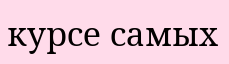курсе самых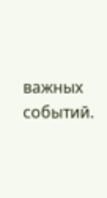важных событий.